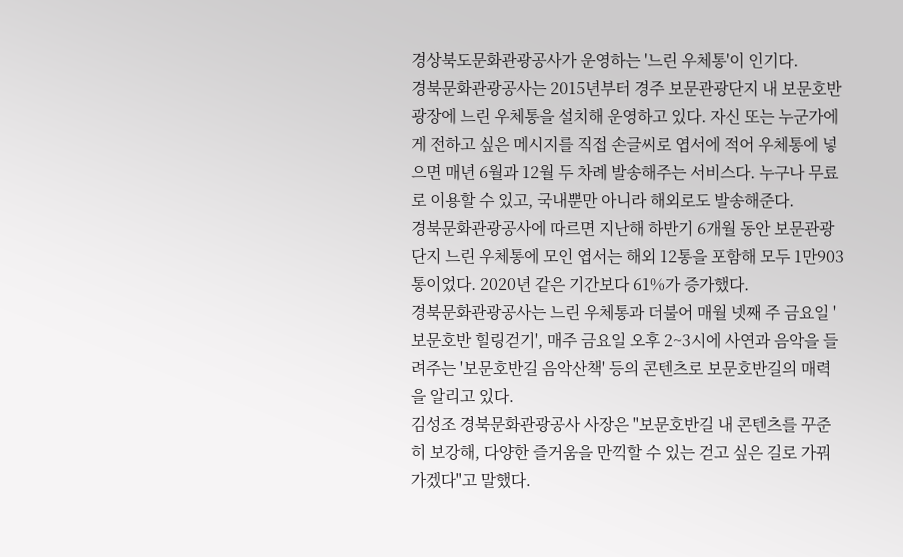경상북도문화관광공사가 운영하는 '느린 우체통'이 인기다.
경북문화관광공사는 2015년부터 경주 보문관광단지 내 보문호반광장에 느린 우체통을 설치해 운영하고 있다. 자신 또는 누군가에게 전하고 싶은 메시지를 직접 손글씨로 엽서에 적어 우체통에 넣으면 매년 6월과 12월 두 차례 발송해주는 서비스다. 누구나 무료로 이용할 수 있고, 국내뿐만 아니라 해외로도 발송해준다.
경북문화관광공사에 따르면 지난해 하반기 6개월 동안 보문관광단지 느린 우체통에 모인 엽서는 해외 12통을 포함해 모두 1만903통이었다. 2020년 같은 기간보다 61%가 증가했다.
경북문화관광공사는 느린 우체통과 더불어 매월 넷째 주 금요일 '보문호반 힐링걷기', 매주 금요일 오후 2~3시에 사연과 음악을 들려주는 '보문호반길 음악산책' 등의 콘텐츠로 보문호반길의 매력을 알리고 있다.
김성조 경북문화관광공사 사장은 "보문호반길 내 콘텐츠를 꾸준히 보강해, 다양한 즐거움을 만끽할 수 있는 걷고 싶은 길로 가꿔가겠다"고 말했다.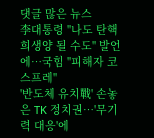댓글 많은 뉴스
李대통령 "나도 탄핵 희생양 될 수도" 발언에…국힘 "피해자 코스프레"
'반도체 유치戰' 손놓은 TK 정치권…'무기력 대응'에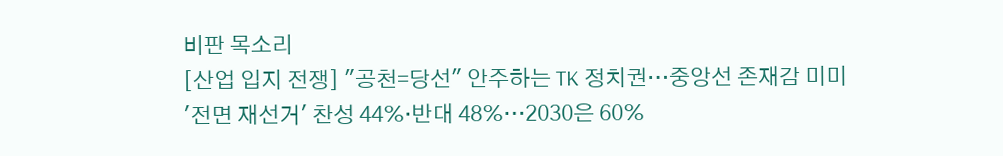비판 목소리
[산업 입지 전쟁] "공천=당선" 안주하는 TK 정치권…중앙선 존재감 미미
'전면 재선거' 찬성 44%·반대 48%…2030은 60%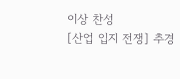이상 찬성
[산업 입지 전쟁] 추경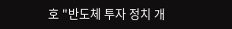호 "반도체 투자 정치 개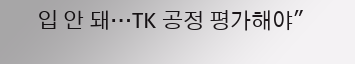입 안 돼…TK 공정 평가해야"